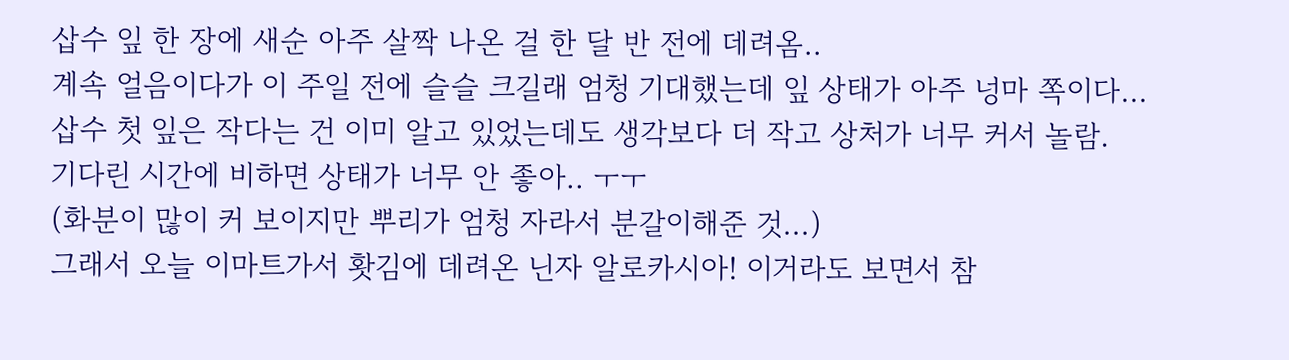삽수 잎 한 장에 새순 아주 살짝 나온 걸 한 달 반 전에 데려옴..
계속 얼음이다가 이 주일 전에 슬슬 크길래 엄청 기대했는데 잎 상태가 아주 넝마 쪽이다...
삽수 첫 잎은 작다는 건 이미 알고 있었는데도 생각보다 더 작고 상처가 너무 커서 놀람.
기다린 시간에 비하면 상태가 너무 안 좋아.. ㅜㅜ
(화분이 많이 커 보이지만 뿌리가 엄청 자라서 분갈이해준 것...)
그래서 오늘 이마트가서 홧김에 데려온 닌자 알로카시아! 이거라도 보면서 참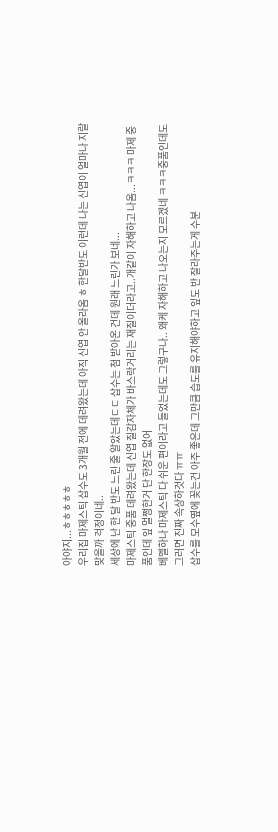아야지...ㅎㅎㅎㅎㅎ
우리집 마제스틱 삽수도 3개월 전에 데려왔는데 아직 신엽 안 올라옴 ㅎ 한달반도 이런데 나는 신엽이 얼마나 지랄맞을까 걱정이네..
세상에 난 한 달 반도 느린 줄 알았는데ㄷㄷ 삽수는 첨 받아온 건데 원래 느린가 보네...
마제스틱 중품 데려왔는데 신엽 질감자체가 바스락거리는 재질이더라고..개같이 자해하고 나옴...ㅋㅋㅋ 마제 중품인데 잎 멀쩡한거 단 한장도 없어
베멜하나 마제스틱 다 쉬운 편이라고 들었는데도 그렇구나.. 왜케 자해하고 나오는지 모르겠네 ㅋㅋㅋ중품인데도 그러면 진짜 속상하것다 ㅠㅠ
삽수를 모수옆에 꽂는건 아주 좋은데 그만큼 습도를 유지해야하고 잎도 반 잘라주는게 수분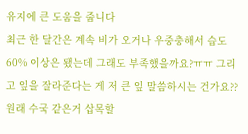유지에 큰 도움을 줍니다
최근 한 달간은 계속 비가 오거나 우중충해서 습도 60% 이상은 됐는데 그래도 부족했을까요?ㅠㅠ 그리고 잎을 잘라준다는 게 저 큰 잎 말씀하시는 건가요??
원래 수국 같은거 삽목할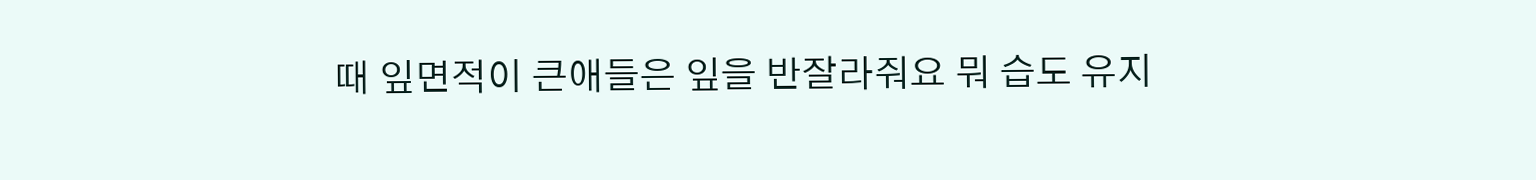때 잎면적이 큰애들은 잎을 반잘라줘요 뭐 습도 유지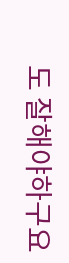도 잘해야하구요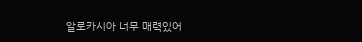알로카시아 너무 매력있어